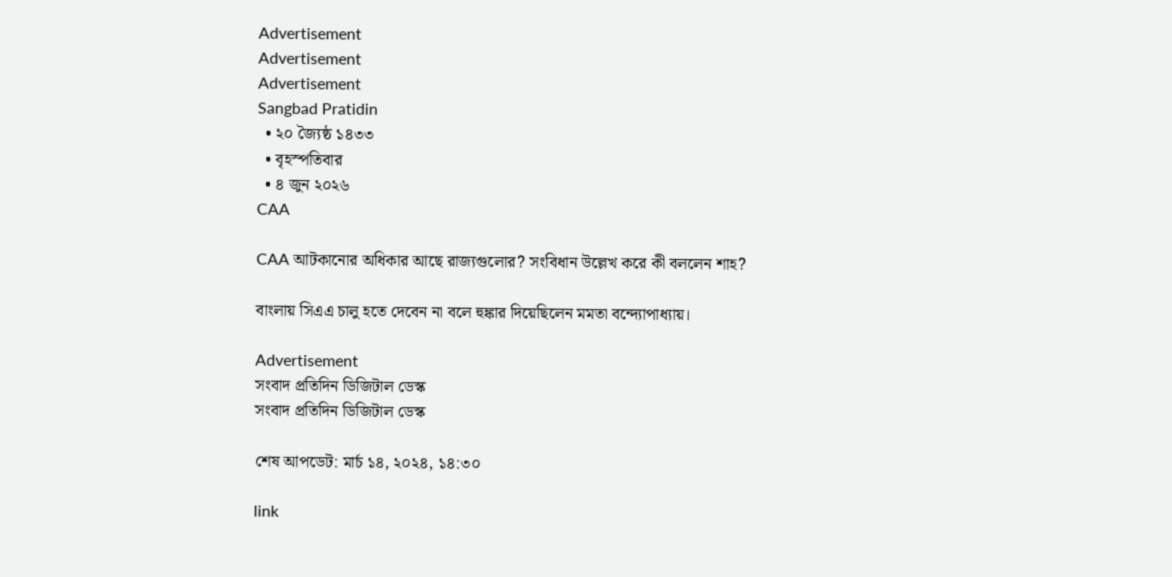Advertisement
Advertisement
Advertisement
Sangbad Pratidin
  • ২০ জ্যৈষ্ঠ ১৪৩৩
  • বৃহস্পতিবার
  • ৪ জুন ২০২৬
CAA

CAA আটকানোর অধিকার আছে রাজ্যগুলোর? সংবিধান উল্লেখ করে কী বললেন শাহ?

বাংলায় সিএএ চালু হতে দেবেন না বলে হুঙ্কার দিয়েছিলেন মমতা বন্দ্যোপাধ্যায়।

Advertisement
সংবাদ প্রতিদিন ডিজিটাল ডেস্ক
সংবাদ প্রতিদিন ডিজিটাল ডেস্ক

শেষ আপডেট: মার্চ ১৪, ২০২৪, ১৪:৩০

link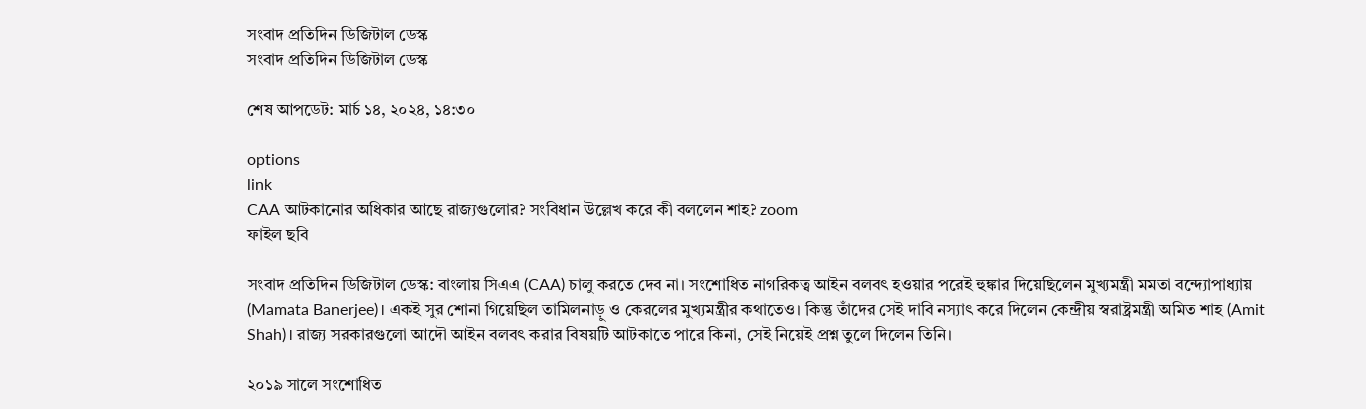সংবাদ প্রতিদিন ডিজিটাল ডেস্ক
সংবাদ প্রতিদিন ডিজিটাল ডেস্ক

শেষ আপডেট: মার্চ ১৪, ২০২৪, ১৪:৩০

options
link
CAA আটকানোর অধিকার আছে রাজ্যগুলোর? সংবিধান উল্লেখ করে কী বললেন শাহ? zoom
ফাইল ছবি

সংবাদ প্রতিদিন ডিজিটাল ডেস্ক: বাংলায় সিএএ (CAA) চালু করতে দেব না। সংশোধিত নাগরিকত্ব আইন বলবৎ হওয়ার পরেই হুঙ্কার দিয়েছিলেন মুখ্যমন্ত্রী মমতা বন্দ্যোপাধ্যায় (Mamata Banerjee)। একই সুর শোনা গিয়েছিল তামিলনাড়ু ও কেরলের মুখ্যমন্ত্রীর কথাতেও। কিন্তু তাঁদের সেই দাবি নস্যাৎ করে দিলেন কেন্দ্রীয় স্বরাষ্ট্রমন্ত্রী অমিত শাহ (Amit Shah)। রাজ্য সরকারগুলো আদৌ আইন বলবৎ করার বিষয়টি আটকাতে পারে কিনা, সেই নিয়েই প্রশ্ন তুলে দিলেন তিনি।

২০১৯ সালে সংশোধিত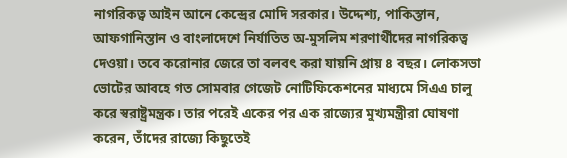নাগরিকত্ব আইন আনে কেন্দ্রের মোদি সরকার। উদ্দেশ্য, পাকিস্তান, আফগানিস্তান ও বাংলাদেশে নির্যাতিত অ-মুসলিম শরণার্থীদের নাগরিকত্ব দেওয়া। তবে করোনার জেরে তা বলবৎ করা যায়নি প্রায় ৪ বছর। লোকসভা ভোটের আবহে গত সোমবার গেজেট নোটিফিকেশনের মাধ্যমে সিএএ চালু করে স্বরাষ্ট্রমন্ত্রক। তার পরেই একের পর এক রাজ্যের মুখ্যমন্ত্রীরা ঘোষণা করেন, তাঁদের রাজ্যে কিছুতেই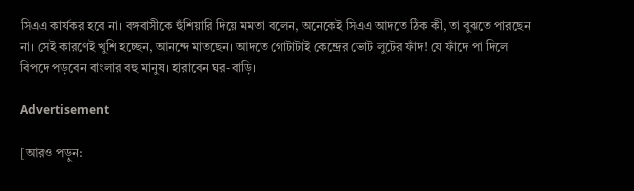সিএএ কার্যকর হবে না। বঙ্গবাসীকে হুঁশিয়ারি দিয়ে মমতা বলেন, অনেকেই সিএএ আদতে ঠিক কী, তা বুঝতে পারছেন না। সেই কারণেই খুশি হচ্ছেন, আনন্দে মাতছেন। আদতে গোটাটাই কেন্দ্রের ভোট লুটের ফাঁদ! যে ফাঁদে পা দিলে বিপদে পড়বেন বাংলার বহু মানুষ। হারাবেন ঘর-বাড়ি।

Advertisement

[আরও পড়ুন: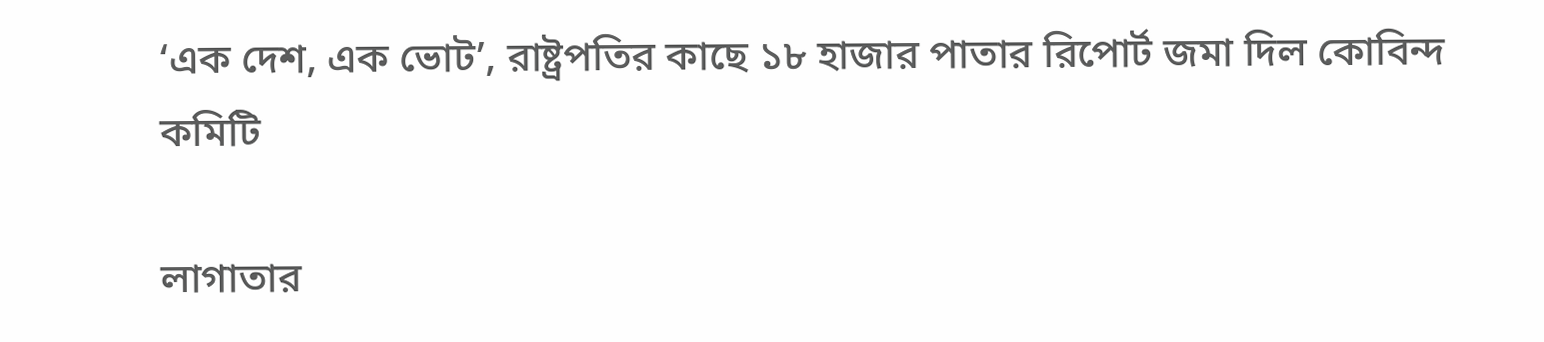‘এক দেশ, এক ভোট’, রাষ্ট্রপতির কাছে ১৮ হাজার পাতার রিপোর্ট জমা দিল কোবিন্দ কমিটি

লাগাতার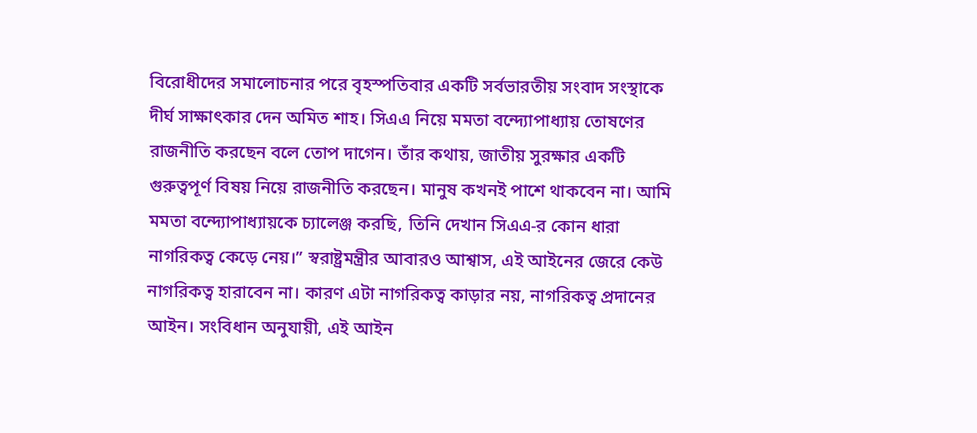বিরোধীদের সমালোচনার পরে বৃহস্পতিবার একটি সর্বভারতীয় সংবাদ সংস্থাকে দীর্ঘ সাক্ষাৎকার দেন অমিত শাহ। সিএএ নিয়ে মমতা বন্দ্যোপাধ্যায় তোষণের রাজনীতি করছেন বলে তোপ দাগেন। তাঁর কথায়, জাতীয় সুরক্ষার একটি গুরুত্বপূর্ণ বিষয় নিয়ে রাজনীতি করছেন। মানুষ কখনই পাশে থাকবেন না। আমি মমতা বন্দ্যোপাধ্যায়কে চ্যালেঞ্জ করছি, তিনি দেখান সিএএ-র কোন ধারা নাগরিকত্ব কেড়ে নেয়।” স্বরাষ্ট্রমন্ত্রীর আবারও আশ্বাস, এই আইনের জেরে কেউ নাগরিকত্ব হারাবেন না। কারণ এটা নাগরিকত্ব কাড়ার নয়, নাগরিকত্ব প্রদানের আইন। সংবিধান অনুযায়ী, এই আইন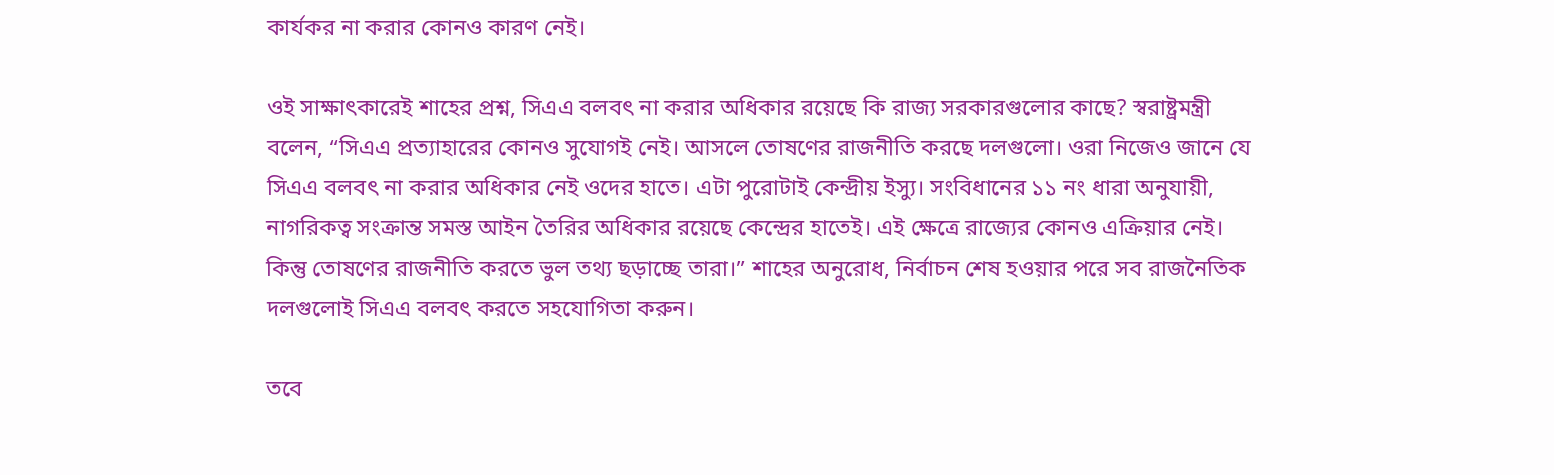কার্যকর না করার কোনও কারণ নেই।

ওই সাক্ষাৎকারেই শাহের প্রশ্ন, সিএএ বলবৎ না করার অধিকার রয়েছে কি রাজ্য সরকারগুলোর কাছে? স্বরাষ্ট্রমন্ত্রী বলেন, “সিএএ প্রত্যাহারের কোনও সুযোগই নেই। আসলে তোষণের রাজনীতি করছে দলগুলো। ওরা নিজেও জানে যে সিএএ বলবৎ না করার অধিকার নেই ওদের হাতে। এটা পুরোটাই কেন্দ্রীয় ইস্যু। সংবিধানের ১১ নং ধারা অনুযায়ী, নাগরিকত্ব সংক্রান্ত সমস্ত আইন তৈরির অধিকার রয়েছে কেন্দ্রের হাতেই। এই ক্ষেত্রে রাজ্যের কোনও এক্রিয়ার নেই। কিন্তু তোষণের রাজনীতি করতে ভুল তথ্য ছড়াচ্ছে তারা।” শাহের অনুরোধ, নির্বাচন শেষ হওয়ার পরে সব রাজনৈতিক দলগুলোই সিএএ বলবৎ করতে সহযোগিতা করুন।

তবে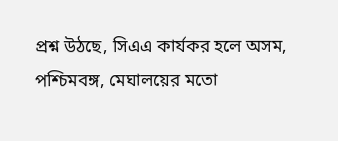প্রশ্ন উঠছে, সিএএ কার্যকর হলে অসম, পশ্চিমবঙ্গ, মেঘালয়ের মতো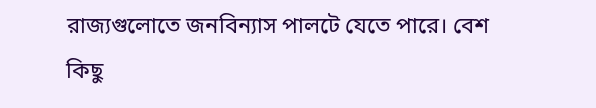রাজ্যগুলোতে জনবিন্যাস পালটে যেতে পারে। বেশ কিছু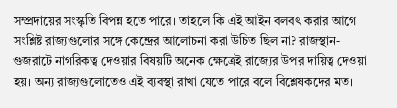সম্প্রদায়ের সংস্কৃতি বিপন্ন হতে পারে। তাহলে কি এই আইন বলবৎ করার আগে সংশ্লিষ্ট রাজ্যগুলোর সঙ্গে কেন্দ্রের আলোচনা করা উচিত ছিল না? রাজস্থান-গুজরাটে নাগরিকত্ব দেওয়ার বিষয়টি অনেক ক্ষেত্রেই রাজ্যের উপর দায়িত্ব দেওয়া হয়। অন্য রাজ্যগুলোতেও এই ব্যবস্থা রাখা যেতে পারে বলে বিশ্লেষকদের মত।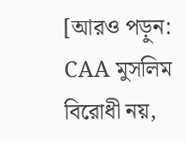[আরও পড়ুন: CAA মুসলিম বিরোধী নয়,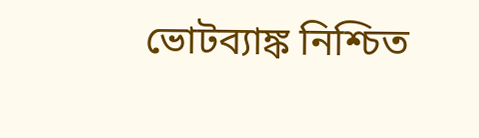ভোটব্যাঙ্ক নিশ্চিত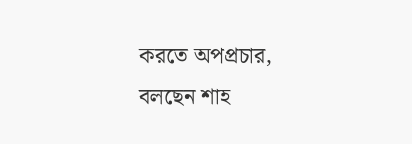করতে অপপ্রচার, বলছেন শাহ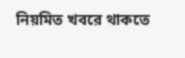নিয়মিত খবরে থাকতে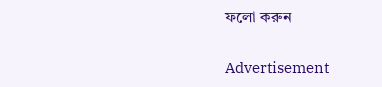ফলো করুন

Advertisement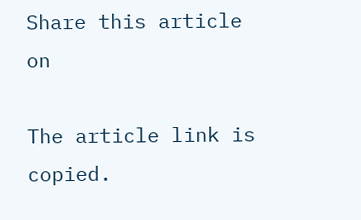Share this article on

The article link is copied.